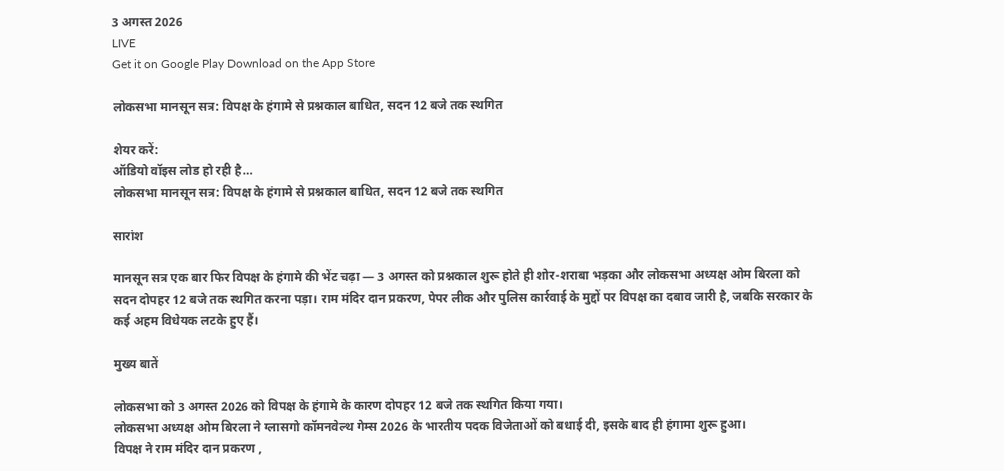3 अगस्त 2026
LIVE
Get it on Google Play Download on the App Store

लोकसभा मानसून सत्र: विपक्ष के हंगामे से प्रश्नकाल बाधित, सदन 12 बजे तक स्थगित

शेयर करें:
ऑडियो वॉइस लोड हो रही है…
लोकसभा मानसून सत्र: विपक्ष के हंगामे से प्रश्नकाल बाधित, सदन 12 बजे तक स्थगित

सारांश

मानसून सत्र एक बार फिर विपक्ष के हंगामे की भेंट चढ़ा — 3 अगस्त को प्रश्नकाल शुरू होते ही शोर-शराबा भड़का और लोकसभा अध्यक्ष ओम बिरला को सदन दोपहर 12 बजे तक स्थगित करना पड़ा। राम मंदिर दान प्रकरण, पेपर लीक और पुलिस कार्रवाई के मुद्दों पर विपक्ष का दबाव जारी है, जबकि सरकार के कई अहम विधेयक लटके हुए हैं।

मुख्य बातें

लोकसभा को 3 अगस्त 2026 को विपक्ष के हंगामे के कारण दोपहर 12 बजे तक स्थगित किया गया।
लोकसभा अध्यक्ष ओम बिरला ने ग्लासगो कॉमनवेल्थ गेम्स 2026 के भारतीय पदक विजेताओं को बधाई दी, इसके बाद ही हंगामा शुरू हुआ।
विपक्ष ने राम मंदिर दान प्रकरण ,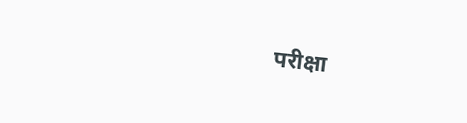परीक्षा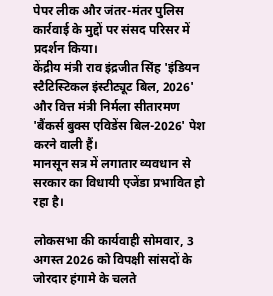पेपर लीक और जंतर-मंतर पुलिस कार्रवाई के मुद्दों पर संसद परिसर में प्रदर्शन किया।
केंद्रीय मंत्री राव इंद्रजीत सिंह 'इंडियन स्टैटिस्टिकल इंस्टीट्यूट बिल, 2026' और वित्त मंत्री निर्मला सीतारमण 'बैंकर्स बुक्स एविडेंस बिल-2026' पेश करने वाली हैं।
मानसून सत्र में लगातार व्यवधान से सरकार का विधायी एजेंडा प्रभावित हो रहा है।

लोकसभा की कार्यवाही सोमवार, 3 अगस्त 2026 को विपक्षी सांसदों के जोरदार हंगामे के चलते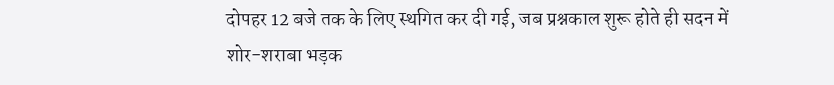दोपहर 12 बजे तक के लिए स्थगित कर दी गई, जब प्रश्नकाल शुरू होते ही सदन में शोर-शराबा भड़क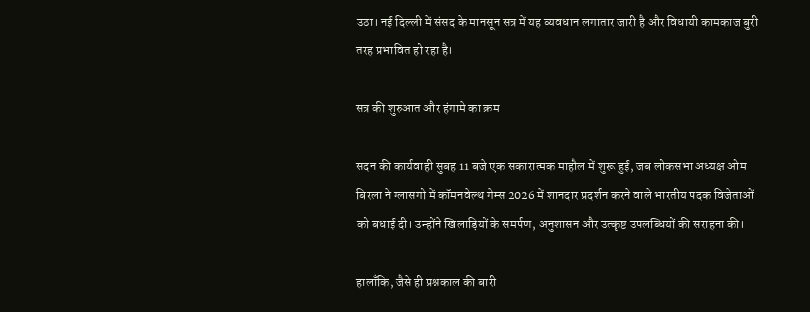उठा। नई दिल्ली में संसद के मानसून सत्र में यह व्यवधान लगातार जारी है और विधायी कामकाज बुरी तरह प्रभावित हो रहा है।

सत्र की शुरुआत और हंगामे का क्रम

सदन की कार्यवाही सुबह 11 बजे एक सकारात्मक माहौल में शुरू हुई, जब लोकसभा अध्यक्ष ओम बिरला ने ग्लासगो में कॉमनवेल्थ गेम्स 2026 में शानदार प्रदर्शन करने वाले भारतीय पदक विजेताओं को बधाई दी। उन्होंने खिलाड़ियों के समर्पण, अनुशासन और उत्कृष्ट उपलब्धियों की सराहना की।

हालाँकि, जैसे ही प्रश्नकाल की बारी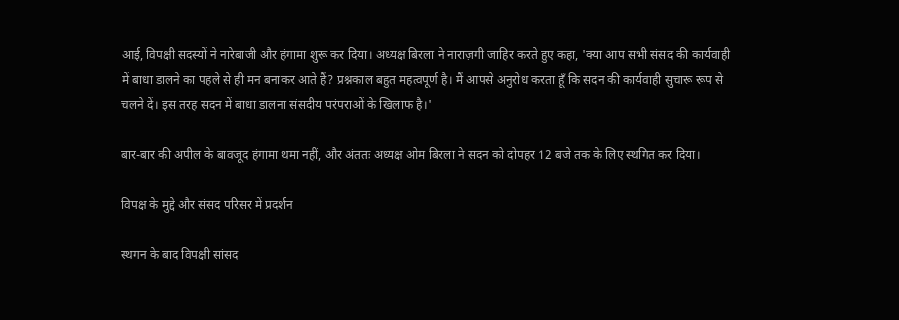आई, विपक्षी सदस्यों ने नारेबाजी और हंगामा शुरू कर दिया। अध्यक्ष बिरला ने नाराज़गी जाहिर करते हुए कहा, 'क्या आप सभी संसद की कार्यवाही में बाधा डालने का पहले से ही मन बनाकर आते हैं? प्रश्नकाल बहुत महत्वपूर्ण है। मैं आपसे अनुरोध करता हूँ कि सदन की कार्यवाही सुचारू रूप से चलने दें। इस तरह सदन में बाधा डालना संसदीय परंपराओं के खिलाफ है।'

बार-बार की अपील के बावजूद हंगामा थमा नहीं, और अंततः अध्यक्ष ओम बिरला ने सदन को दोपहर 12 बजे तक के लिए स्थगित कर दिया।

विपक्ष के मुद्दे और संसद परिसर में प्रदर्शन

स्थगन के बाद विपक्षी सांसद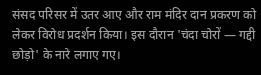संसद परिसर में उतर आए और राम मंदिर दान प्रकरण को लेकर विरोध प्रदर्शन किया। इस दौरान 'चंदा चोरों — गद्दी छोड़ो' के नारे लगाए गए।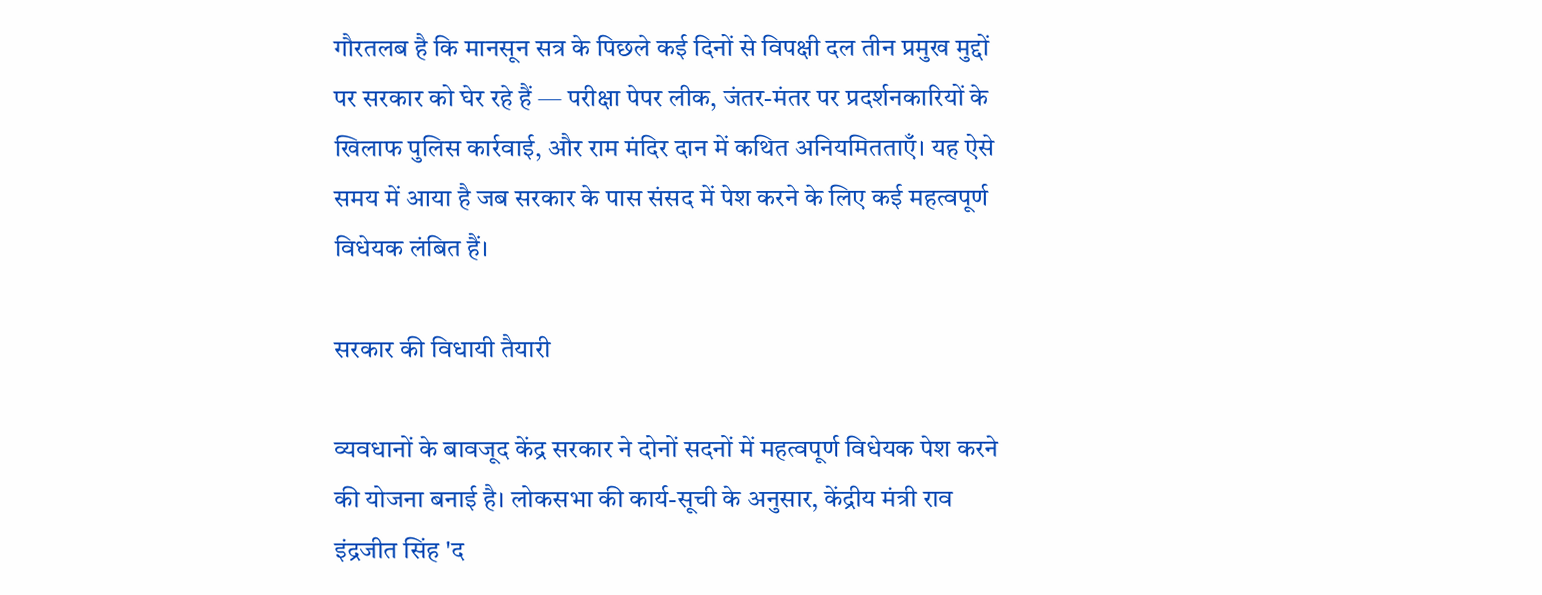गौरतलब है कि मानसून सत्र के पिछले कई दिनों से विपक्षी दल तीन प्रमुख मुद्दों पर सरकार को घेर रहे हैं — परीक्षा पेपर लीक, जंतर-मंतर पर प्रदर्शनकारियों के खिलाफ पुलिस कार्रवाई, और राम मंदिर दान में कथित अनियमितताएँ। यह ऐसे समय में आया है जब सरकार के पास संसद में पेश करने के लिए कई महत्वपूर्ण विधेयक लंबित हैं।

सरकार की विधायी तैयारी

व्यवधानों के बावजूद केंद्र सरकार ने दोनों सदनों में महत्वपूर्ण विधेयक पेश करने की योजना बनाई है। लोकसभा की कार्य-सूची के अनुसार, केंद्रीय मंत्री राव इंद्रजीत सिंह 'द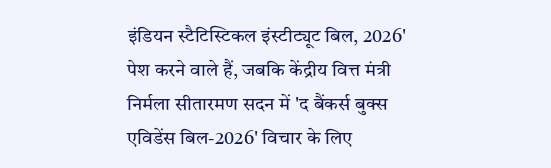इंडियन स्टैटिस्टिकल इंस्टीट्यूट बिल, 2026' पेश करने वाले हैं, जबकि केंद्रीय वित्त मंत्री निर्मला सीतारमण सदन में 'द बैंकर्स बुक्स एविडेंस बिल-2026' विचार के लिए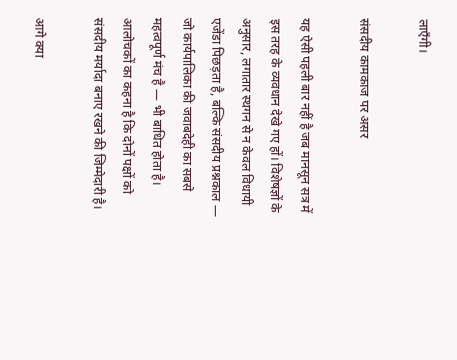लाएँगी।

संसदीय कामकाज पर असर

यह ऐसी पहली बार नहीं है जब मानसून सत्र में इस तरह के व्यवधान देखे गए हों। विशेषज्ञों के अनुसार, लगातार स्थगन से न केवल विधायी एजेंडा पिछड़ता है, बल्कि संसदीय प्रश्नकाल — जो कार्यपालिका की जवाबदेही का सबसे महत्वपूर्ण मंच है — भी बाधित होता है। आलोचकों का कहना है कि दोनों पक्षों को संसदीय मर्यादा बनाए रखने की जिम्मेदारी है।

आगे क्या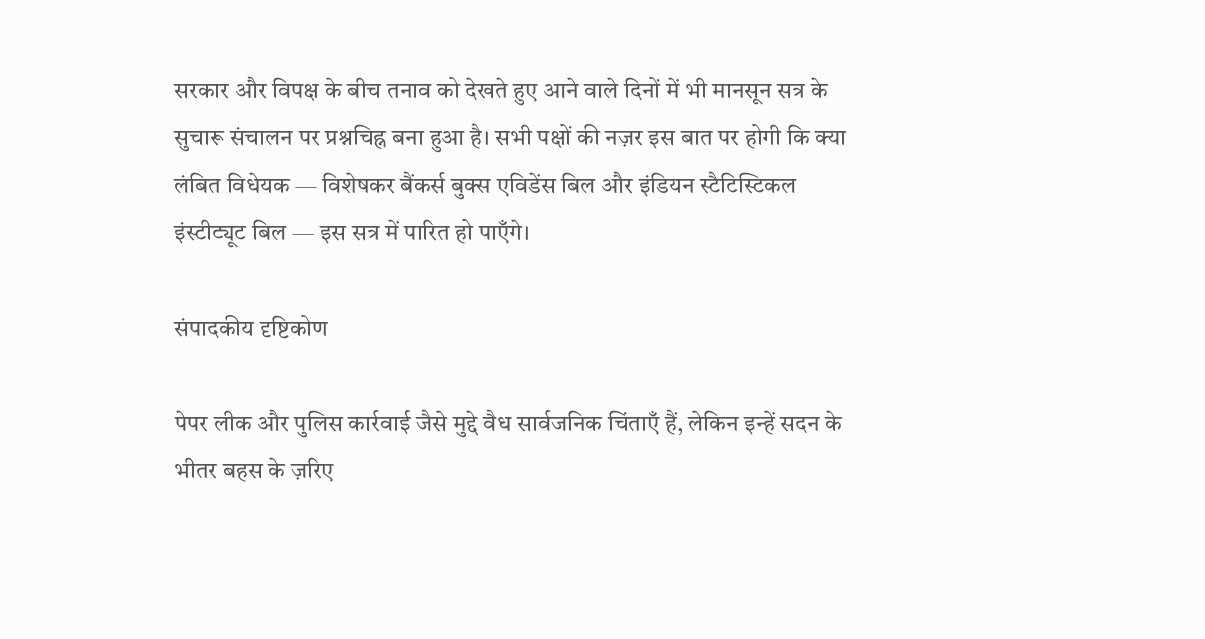सरकार और विपक्ष के बीच तनाव को देखते हुए आने वाले दिनों में भी मानसून सत्र के सुचारू संचालन पर प्रश्नचिह्न बना हुआ है। सभी पक्षों की नज़र इस बात पर होगी कि क्या लंबित विधेयक — विशेषकर बैंकर्स बुक्स एविडेंस बिल और इंडियन स्टैटिस्टिकल इंस्टीट्यूट बिल — इस सत्र में पारित हो पाएँगे।

संपादकीय दृष्टिकोण

पेपर लीक और पुलिस कार्रवाई जैसे मुद्दे वैध सार्वजनिक चिंताएँ हैं, लेकिन इन्हें सदन के भीतर बहस के ज़रिए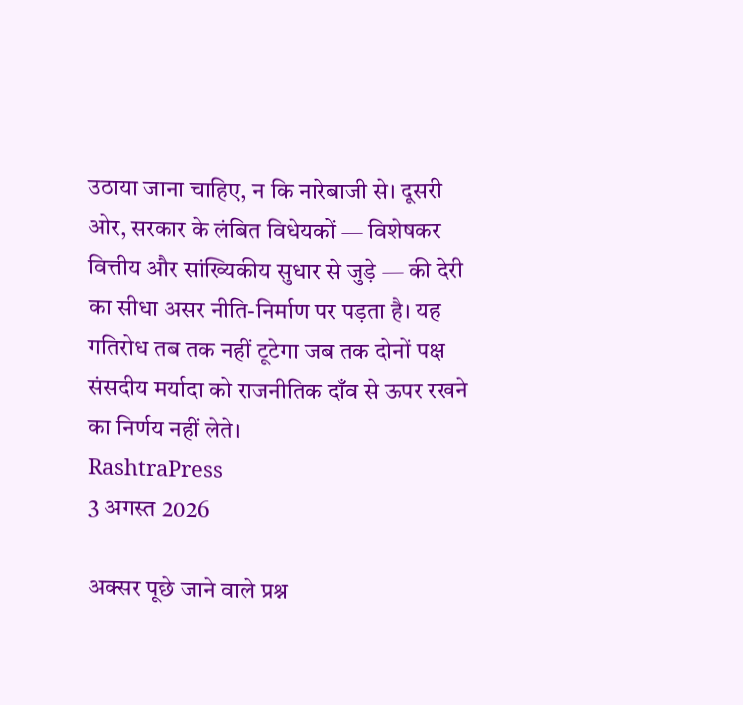उठाया जाना चाहिए, न कि नारेबाजी से। दूसरी ओर, सरकार के लंबित विधेयकों — विशेषकर वित्तीय और सांख्यिकीय सुधार से जुड़े — की देरी का सीधा असर नीति-निर्माण पर पड़ता है। यह गतिरोध तब तक नहीं टूटेगा जब तक दोनों पक्ष संसदीय मर्यादा को राजनीतिक दाँव से ऊपर रखने का निर्णय नहीं लेते।
RashtraPress
3 अगस्त 2026

अक्सर पूछे जाने वाले प्रश्न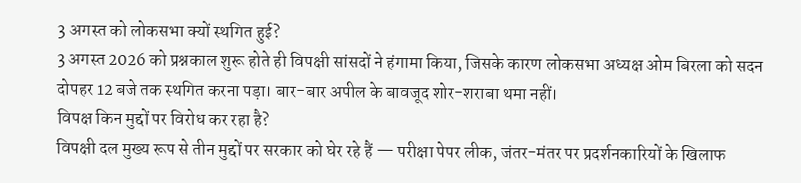3 अगस्त को लोकसभा क्यों स्थगित हुई?
3 अगस्त 2026 को प्रश्नकाल शुरू होते ही विपक्षी सांसदों ने हंगामा किया, जिसके कारण लोकसभा अध्यक्ष ओम बिरला को सदन दोपहर 12 बजे तक स्थगित करना पड़ा। बार-बार अपील के बावजूद शोर-शराबा थमा नहीं।
विपक्ष किन मुद्दों पर विरोध कर रहा है?
विपक्षी दल मुख्य रूप से तीन मुद्दों पर सरकार को घेर रहे हैं — परीक्षा पेपर लीक, जंतर-मंतर पर प्रदर्शनकारियों के खिलाफ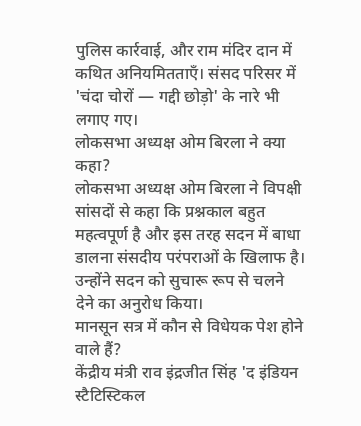पुलिस कार्रवाई, और राम मंदिर दान में कथित अनियमितताएँ। संसद परिसर में 'चंदा चोरों — गद्दी छोड़ो' के नारे भी लगाए गए।
लोकसभा अध्यक्ष ओम बिरला ने क्या कहा?
लोकसभा अध्यक्ष ओम बिरला ने विपक्षी सांसदों से कहा कि प्रश्नकाल बहुत महत्वपूर्ण है और इस तरह सदन में बाधा डालना संसदीय परंपराओं के खिलाफ है। उन्होंने सदन को सुचारू रूप से चलने देने का अनुरोध किया।
मानसून सत्र में कौन से विधेयक पेश होने वाले हैं?
केंद्रीय मंत्री राव इंद्रजीत सिंह 'द इंडियन स्टैटिस्टिकल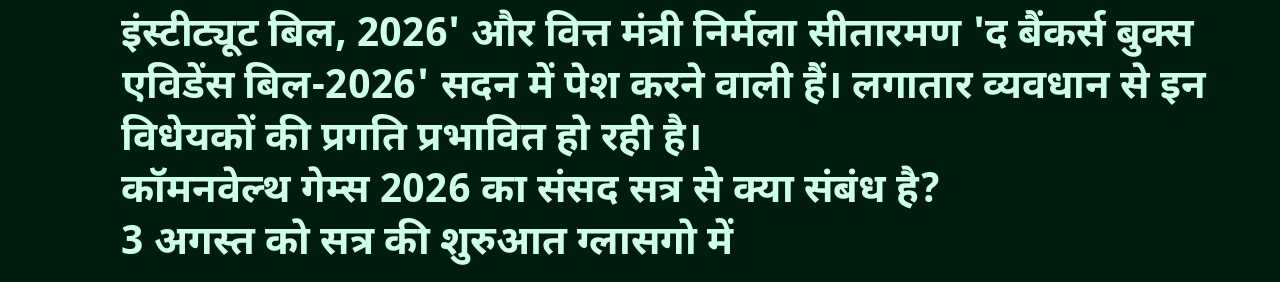इंस्टीट्यूट बिल, 2026' और वित्त मंत्री निर्मला सीतारमण 'द बैंकर्स बुक्स एविडेंस बिल-2026' सदन में पेश करने वाली हैं। लगातार व्यवधान से इन विधेयकों की प्रगति प्रभावित हो रही है।
कॉमनवेल्थ गेम्स 2026 का संसद सत्र से क्या संबंध है?
3 अगस्त को सत्र की शुरुआत ग्लासगो में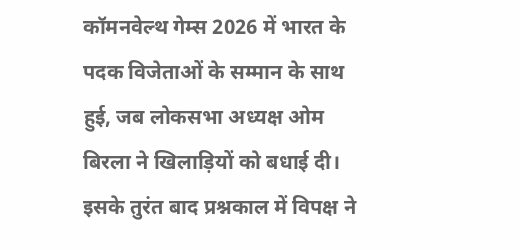कॉमनवेल्थ गेम्स 2026 में भारत के पदक विजेताओं के सम्मान के साथ हुई, जब लोकसभा अध्यक्ष ओम बिरला ने खिलाड़ियों को बधाई दी। इसके तुरंत बाद प्रश्नकाल में विपक्ष ने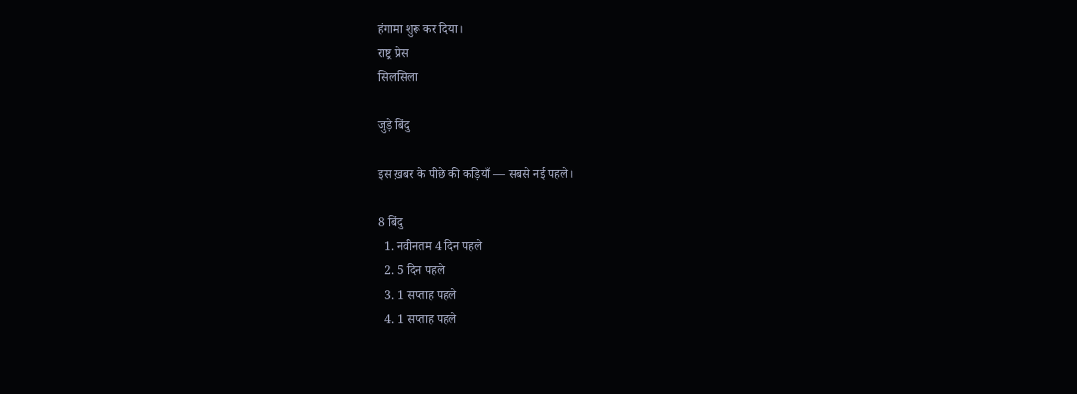हंगामा शुरू कर दिया।
राष्ट्र प्रेस
सिलसिला

जुड़े बिंदु

इस ख़बर के पीछे की कड़ियाँ — सबसे नई पहले।

8 बिंदु
  1. नवीनतम 4 दिन पहले
  2. 5 दिन पहले
  3. 1 सप्ताह पहले
  4. 1 सप्ताह पहले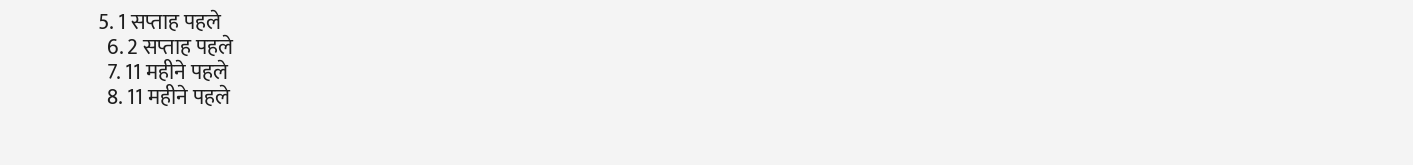5. 1 सप्ताह पहले
  6. 2 सप्ताह पहले
  7. 11 महीने पहले
  8. 11 महीने पहले